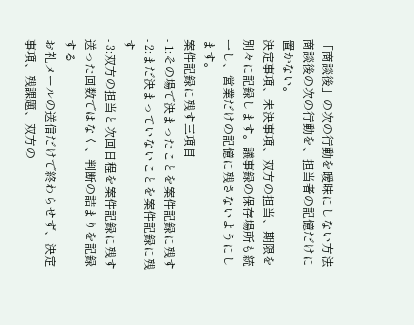「商談後」の次の行動を曖昧にしない方法
商談後の次の行動を、担当者の記憶だけに置かない。
決定事項、未決事項、双方の担当、期限を別々に記録します。議事録の保存場所も統一し、営業だけの記憶に残さないようにします。
案件記録に残す三項目
- 1:その場で決まったことを案件記録に残す
- 2:まだ決まっていないことを案件記録に残す
- 3:双方の担当と次回日程を案件記録に残す
送った回数ではなく、判断の詰まりを記録する
お礼メールの送信だけで終わらせず、決定事項、残課題、双方の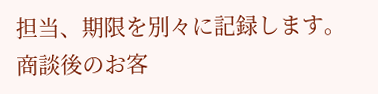担当、期限を別々に記録します。
商談後のお客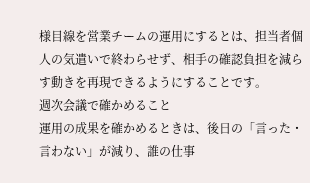様目線を営業チームの運用にするとは、担当者個人の気遣いで終わらせず、相手の確認負担を減らす動きを再現できるようにすることです。
週次会議で確かめること
運用の成果を確かめるときは、後日の「言った・言わない」が減り、誰の仕事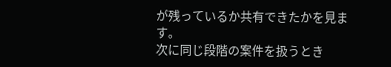が残っているか共有できたかを見ます。
次に同じ段階の案件を扱うとき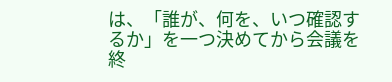は、「誰が、何を、いつ確認するか」を一つ決めてから会議を終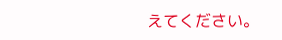えてください。